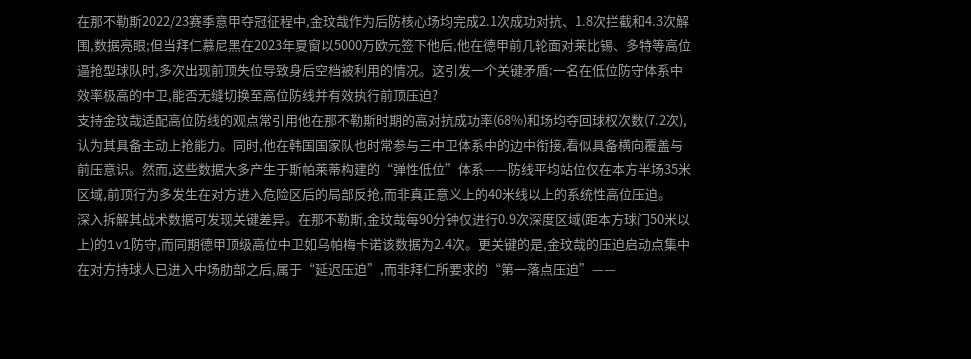在那不勒斯2022/23赛季意甲夺冠征程中,金玟哉作为后防核心场均完成2.1次成功对抗、1.8次拦截和4.3次解围,数据亮眼;但当拜仁慕尼黑在2023年夏窗以5000万欧元签下他后,他在德甲前几轮面对莱比锡、多特等高位逼抢型球队时,多次出现前顶失位导致身后空档被利用的情况。这引发一个关键矛盾:一名在低位防守体系中效率极高的中卫,能否无缝切换至高位防线并有效执行前顶压迫?
支持金玟哉适配高位防线的观点常引用他在那不勒斯时期的高对抗成功率(68%)和场均夺回球权次数(7.2次),认为其具备主动上抢能力。同时,他在韩国国家队也时常参与三中卫体系中的边中衔接,看似具备横向覆盖与前压意识。然而,这些数据大多产生于斯帕莱蒂构建的“弹性低位”体系——防线平均站位仅在本方半场35米区域,前顶行为多发生在对方进入危险区后的局部反抢,而非真正意义上的40米线以上的系统性高位压迫。
深入拆解其战术数据可发现关键差异。在那不勒斯,金玟哉每90分钟仅进行0.9次深度区域(距本方球门50米以上)的1v1防守,而同期德甲顶级高位中卫如乌帕梅卡诺该数据为2.4次。更关键的是,金玟哉的压迫启动点集中在对方持球人已进入中场肋部之后,属于“延迟压迫”,而非拜仁所要求的“第一落点压迫”——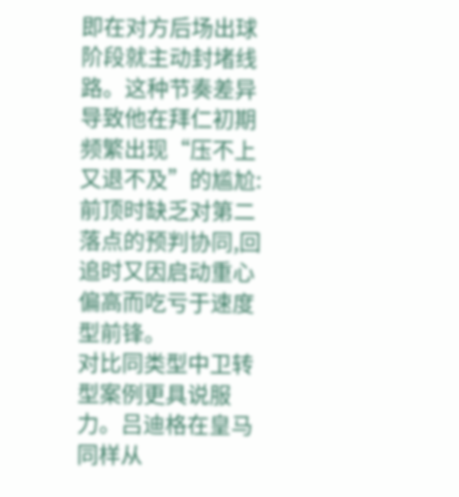即在对方后场出球阶段就主动封堵线路。这种节奏差异导致他在拜仁初期频繁出现“压不上又退不及”的尴尬:前顶时缺乏对第二落点的预判协同,回追时又因启动重心偏高而吃亏于速度型前锋。
对比同类型中卫转型案例更具说服力。吕迪格在皇马同样从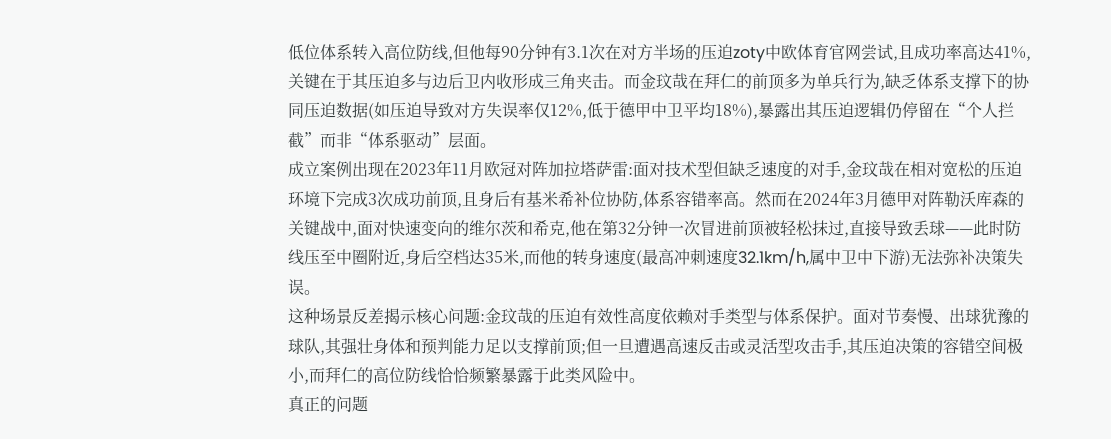低位体系转入高位防线,但他每90分钟有3.1次在对方半场的压迫zoty中欧体育官网尝试,且成功率高达41%,关键在于其压迫多与边后卫内收形成三角夹击。而金玟哉在拜仁的前顶多为单兵行为,缺乏体系支撑下的协同压迫数据(如压迫导致对方失误率仅12%,低于德甲中卫平均18%),暴露出其压迫逻辑仍停留在“个人拦截”而非“体系驱动”层面。
成立案例出现在2023年11月欧冠对阵加拉塔萨雷:面对技术型但缺乏速度的对手,金玟哉在相对宽松的压迫环境下完成3次成功前顶,且身后有基米希补位协防,体系容错率高。然而在2024年3月德甲对阵勒沃库森的关键战中,面对快速变向的维尔茨和希克,他在第32分钟一次冒进前顶被轻松抹过,直接导致丢球——此时防线压至中圈附近,身后空档达35米,而他的转身速度(最高冲刺速度32.1km/h,属中卫中下游)无法弥补决策失误。
这种场景反差揭示核心问题:金玟哉的压迫有效性高度依赖对手类型与体系保护。面对节奏慢、出球犹豫的球队,其强壮身体和预判能力足以支撑前顶;但一旦遭遇高速反击或灵活型攻击手,其压迫决策的容错空间极小,而拜仁的高位防线恰恰频繁暴露于此类风险中。
真正的问题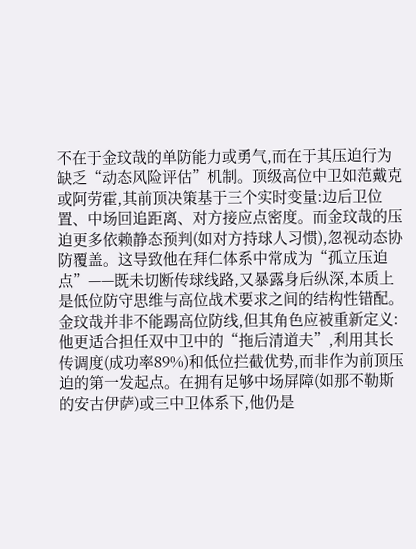不在于金玟哉的单防能力或勇气,而在于其压迫行为缺乏“动态风险评估”机制。顶级高位中卫如范戴克或阿劳霍,其前顶决策基于三个实时变量:边后卫位置、中场回追距离、对方接应点密度。而金玟哉的压迫更多依赖静态预判(如对方持球人习惯),忽视动态协防覆盖。这导致他在拜仁体系中常成为“孤立压迫点”——既未切断传球线路,又暴露身后纵深,本质上是低位防守思维与高位战术要求之间的结构性错配。
金玟哉并非不能踢高位防线,但其角色应被重新定义:他更适合担任双中卫中的“拖后清道夫”,利用其长传调度(成功率89%)和低位拦截优势,而非作为前顶压迫的第一发起点。在拥有足够中场屏障(如那不勒斯的安古伊萨)或三中卫体系下,他仍是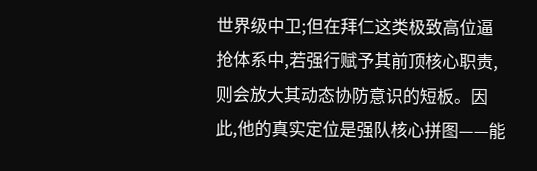世界级中卫;但在拜仁这类极致高位逼抢体系中,若强行赋予其前顶核心职责,则会放大其动态协防意识的短板。因此,他的真实定位是强队核心拼图——能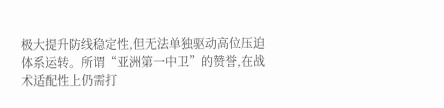极大提升防线稳定性,但无法单独驱动高位压迫体系运转。所谓“亚洲第一中卫”的赞誉,在战术适配性上仍需打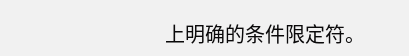上明确的条件限定符。